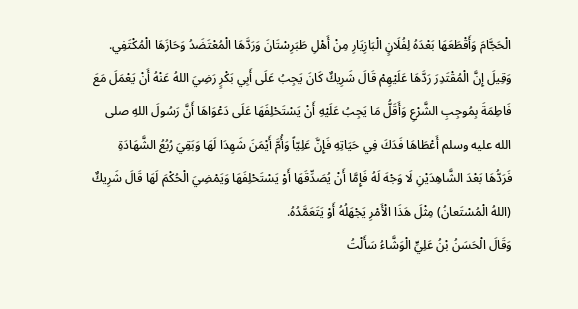الْحَجَّامَ وَأَقْطَعَهَا بَعْدَهُ لِفُلَانٍ الْبَازِيَارِ مِنْ أَهْلِ طَبَرِسْتَانَ وَرَدَّهَا الْمُعْتَضَدُ وَحَازَهَا الْمُكْتَفِي.
وَقِيلَ إِنَّ الْمُقْتَدِرَ رَدَّهَا عَلَيْهِمْ قَالَ شَرِيكٌ كَانَ يَجِبُ عَلَى أَبِي بَكْرٍ رَضِيَ اللهُ عَنْهُ أَنْ يَعْمَلَ مَعَ فَاطِمَةَ بِمُوجِبِ الشَّرْعِ وَأَقَلُّ مَا يَجِبُ عَلَيْهِ أَنْ يَسْتَحْلِفَهَا عَلَى دَعْوَاهَا أَنَّ رَسُولَ اللهِ صلی الله علیه وسلم أَعْطَاهَا فَدَكَ فِي حَيَاتِهِ فَإِنَّ عَلِيّاً وَأُمَّ أَيْمَنَ شَهِدَا لَهَا وَبَقِيَ رُبُعُ الشَّهَادَةِ فَرَدُّهَا بَعْدَ الشَّاهِدَيْنِ لَا وَجْهَ لَهُ فَإِمَّا أَنْ يُصَدِّقَهَا أَوْ يَسْتَحْلِفَهَا وَيَمْضِيَ الْحُكْمَ لَهَا قَالَ شَرِيكٌ (اللهُ الْمُسْتَعانُ) مِثْلَ هَذَا الْأَمْرِ يَجْهَلُهُ أَوْ يَتَعَمَّدُهُ.
وَقَالَ الْحَسَنُ بْنُ عَلِيٍّ الْوَشَّاءُ سَأَلْتُ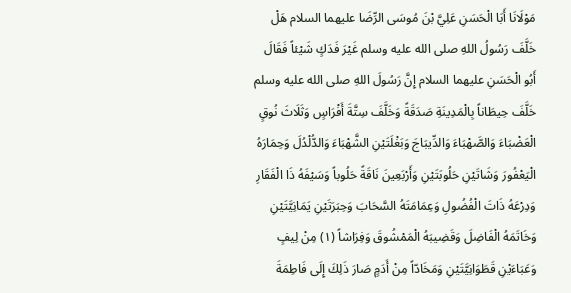مَوْلَانَا أَبَا الْحَسَنِ عَلِيَّ بْنَ مُوسَى الرِّضَا علیهما السلام هَلْ خَلَّفَ رَسُولُ اللهِ صلی الله علیه وسلم غَيْرَ فَدَكٍ شَيْئاً فَقَالَ أَبُو الْحَسَنِ علیهما السلام إِنَّ رَسُولَ اللهِ صلی الله علیه وسلم خَلَّفَ حِيطَاناً بِالْمَدِينَةِ صَدَقَةً وَخَلَّفَ سِتَّةَ أَفْرَاسٍ وَثَلَاثَ نُوقٍ الْعَضْبَاءَ وَالصَّهْبَاءَ وَالدِّيبَاجَ وَبَغْلَتَيْنِ الشَّهْبَاءَ وَالدُّلْدُلَ وَحِمَارَهُ الْيَعْفُورَ وَشَاتَيْنِ حَلُوبَتَيْنِ وَأَرْبَعِينَ نَاقَةً حَلُوباً وَسَيْفَهُ ذَا الْفَقَارِ وَدِرْعَهُ ذَاتَ الْفُضُولِ وَعِمَامَتَهُ السَّحَابَ وَحِبَرَتَيْنِ يَمَانِيَّتَيْنِ وَخَاتَمَهُ الْفَاضِلَ وَقَضِيبَهُ الْمَمْشُوقَ وَفِرَاشاً (١) مِنْ لِيفٍ وَعَبَاءَيْنِ قَطَوَانِيَّتَيْنِ وَمَخَادّاً مِنْ أَدَمٍ صَارَ ذَلِكَ إِلَى فَاطِمَةَ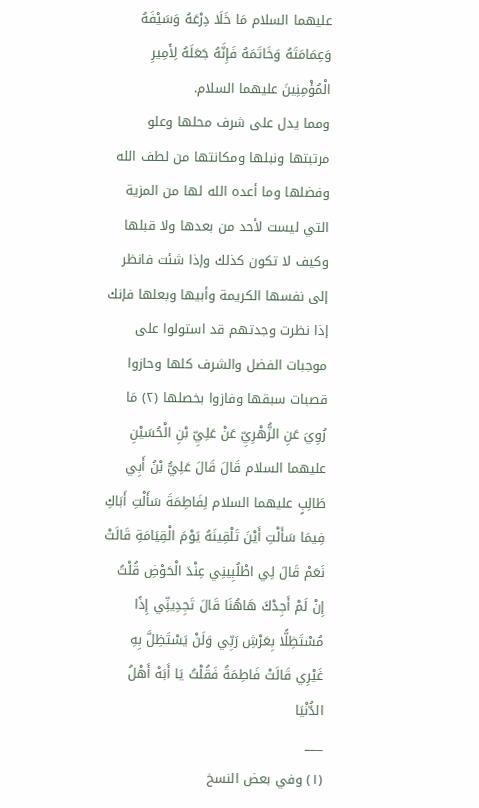علیهما السلام مَا خَلَا دِرْعَهُ وَسَيْفَهُ وَعِمَامَتَهُ وَخَاتَمَهُ فَإِنَّهُ جَعَلَهُ لِأَمِيرِ الْمُؤْمِنِينَ علیهما السلام.
ومما يدل على شرف محلها وعلو مرتبتها ونبلها ومكانتها من لطف الله وفضلها وما أعده الله لها من المزية التي ليست لأحد من بعدها ولا قبلها وكيف لا تكون كذلك وإذا شئت فانظر إلى نفسها الكريمة وأبيها وبعلها فإنك إذا نظرت وجدتهم قد استولوا على موجبات الفضل والشرف كلها وحازوا قصبات سبقها وفازوا بخصلها (٢) مَا رُوِيَ عَنِ الزُّهْرِيِّ عَنْ عَلِيِّ بْنِ الْحُسَيْنِ علیهما السلام قَالَ قَالَ عَلِيُّ بْنُ أَبِي طَالِبٍ علیهما السلام لِفَاطِمَةَ سَأَلْتِ أَبَاكِ فِيمَا سَأَلْتِ أَيْنَ تَلْقِينَهُ يَوْمَ الْقِيَامَةِ قَالَتْ نَعَمْ قَالَ لِي اطْلُبِينِي عِنْدَ الْحَوْضِ قُلْتُ إِنْ لَمْ أَجِدْكَ هَاهُنَا قَالَ تَجِدِينِّي إِذًا مُسْتَظِلًّا بِعَرْشِ رَبِّي وَلَنْ يَسْتَظِلَّ بِهِ غَيْرِي قَالَتْ فَاطِمَةُ فَقُلْتُ يَا أَبَهْ أَهْلُ الدُّنْيَا
___
(١) وفي بعض النسخ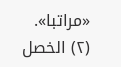«مراتبا».
(٢) الخصل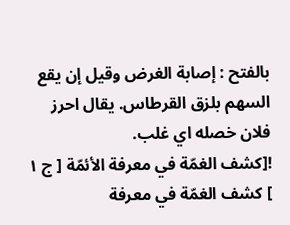بالفتح : إصابة الغرض وقيل إن يقع السهم بلزق القرطاس. يقال احرز فلان خصله اي غلب.
![كشف الغمّة في معرفة الأئمّة [ ج ١ ] كشف الغمّة في معرفة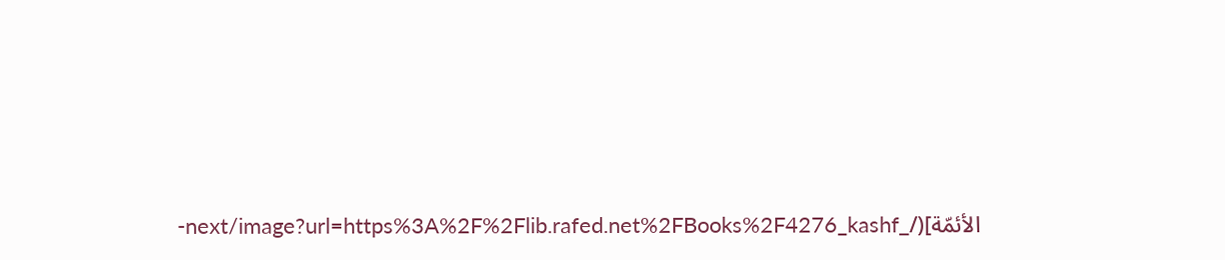الأئمّة](/_next/image?url=https%3A%2F%2Flib.rafed.net%2FBooks%2F4276_kashf-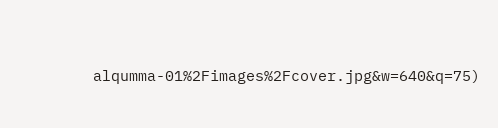alqumma-01%2Fimages%2Fcover.jpg&w=640&q=75)